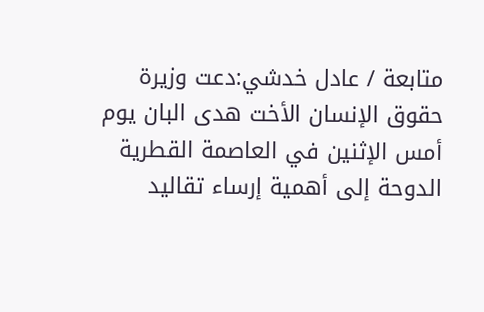متابعة / عادل خدشي:دعت وزيرة حقوق الإنسان الأخت هدى البان يوم أمس الإثنين في العاصمة القطرية الدوحة إلى أهمية إرساء تقاليد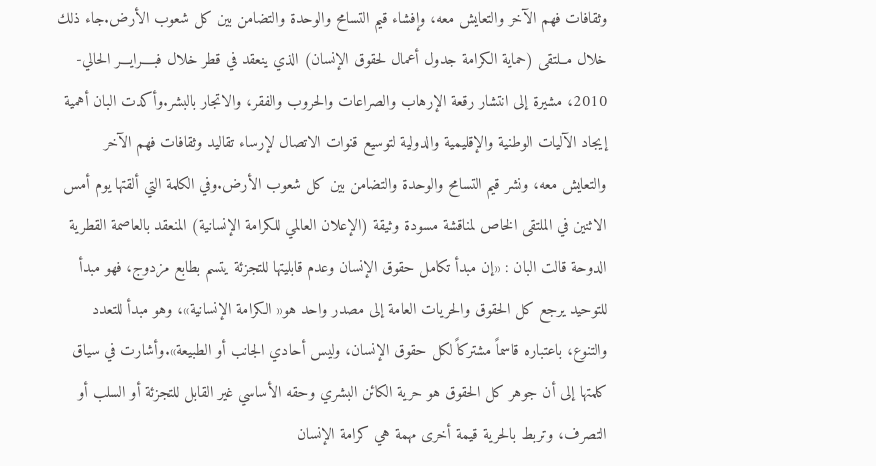وثقافات فهم الآخر والتعايش معه، وإفشاء قيم التسامح والوحدة والتضامن بين كل شعوب الأرض.جاء ذلك خلال مــلتقى (حماية الكرامة جدول أعمال لحقوق الإنسان) الذي ينعقد في قطر خلال فبــــرايـــر الحالي- 2010، مشيرة إلى انتشار رقعة الإرهاب والصراعات والحروب والفقر، والاتجار بالبشر.وأكدت البان أهمية إيجاد الآليات الوطنية والإقليمية والدولية لتوسيع قنوات الاتصال لإرساء تقاليد وثقافات فهم الآخر والتعايش معه، ونشر قيم التسامح والوحدة والتضامن بين كل شعوب الأرض.وفي الكلمة التي ألقتها يوم أمس الاثنين في الملتقى الخاص لمناقشة مسودة وثيقة (الإعلان العالمي للكرامة الإنسانية) المنعقد بالعاصمة القطرية الدوحة قالت البان : «إن مبدأ تكامل حقوق الإنسان وعدم قابليتها للتجزئة يتسم بطابع مزدوج، فهو مبدأ للتوحيد يرجع كل الحقوق والحريات العامة إلى مصدر واحد هو« الكرامة الإنسانية»، وهو مبدأ للتعدد والتنوع، باعتباره قاسماً مشتركاً لكل حقوق الإنسان، وليس أحادي الجانب أو الطبيعة».وأشارت في سياق كلمتها إلى أن جوهر كل الحقوق هو حرية الكائن البشري وحقه الأساسي غير القابل للتجزئة أو السلب أو التصرف، وتربط بالحرية قيمة أخرى مهمة هي كرامة الإنسان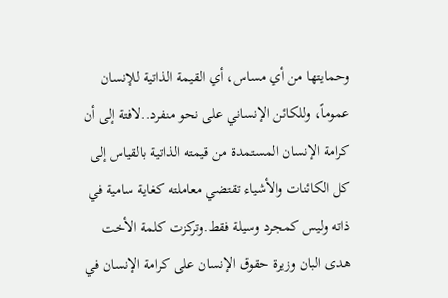وحمايتها من أي مساس، أي القيمة الذاتية للإنسان عموماً، وللكائن الإنساني على نحو منفرد..لافتة إلى أن كرامة الإنسان المستمدة من قيمته الذاتية بالقياس إلى كل الكائنات والأشياء تقتضي معاملته كغاية سامية في ذاته وليس كمجرد وسيلة فقط.وتركزت كلمة الأخت هدى البان وزيرة حقوق الإنسان على كرامة الإنسان في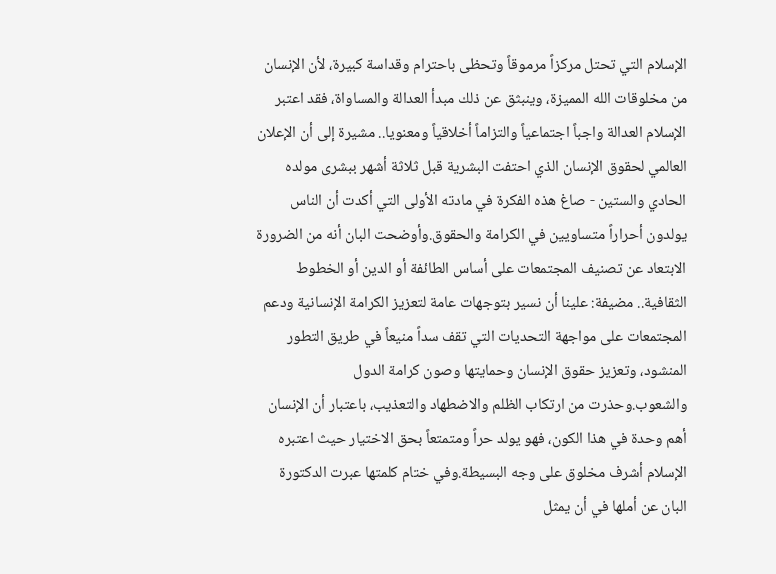الإسلام التي تحتل مركزاً مرموقاً وتحظى باحترام وقداسة كبيرة، لأن الإنسان من مخلوقات الله المميزة، وينبثق عن ذلك مبدأ العدالة والمساواة، فقد اعتبر الإسلام العدالة واجباً اجتماعياً والتزاماً أخلاقياً ومعنويا.. مشيرة إلى أن الإعلان العالمي لحقوق الإنسان الذي احتفت البشرية قبل ثلاثة أشهر ببشرى مولده الحادي والستين - صاغ هذه الفكرة في مادته الأولى التي أكدت أن الناس يولدون أحراراً متساويين في الكرامة والحقوق.وأوضحت البان أنه من الضرورة الابتعاد عن تصنيف المجتمعات على أساس الطائفة أو الدين أو الخطوط الثقافية.. مضيفة: علينا أن نسير بتوجهات عامة لتعزيز الكرامة الإنسانية ودعم المجتمعات على مواجهة التحديات التي تقف سداً منيعاً في طريق التطور المنشود، وتعزيز حقوق الإنسان وحمايتها وصون كرامة الدول والشعوب.وحذرت من ارتكاب الظلم والاضطهاد والتعذيب، باعتبار أن الإنسان أهم وحدة في هذا الكون، فهو يولد حراً ومتمتعاً بحق الاختيار حيث اعتبره الإسلام أشرف مخلوق على وجه البسيطة.وفي ختام كلمتها عبرت الدكتورة البان عن أملها في أن يمثل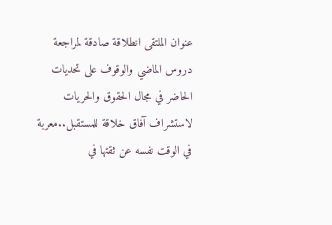عنوان الملتقى انطلاقة صادقة لمراجعة دروس الماضي والوقوف على تحديات الحاضر في مجال الحقوق والحريات لاستشراف آفاق خلاقة للمستقبل..معربة في الوقت نفسه عن ثقتها في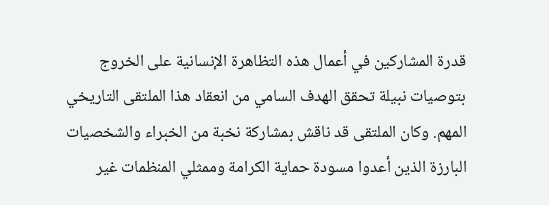قدرة المشاركين في أعمال هذه التظاهرة الإنسانية على الخروج بتوصيات نبيلة تحقق الهدف السامي من انعقاد هذا الملتقى التاريخي المهم. وكان الملتقى قد ناقش بمشاركة نخبة من الخبراء والشخصيات البارزة الذين أعدوا مسودة حماية الكرامة وممثلي المنظمات غير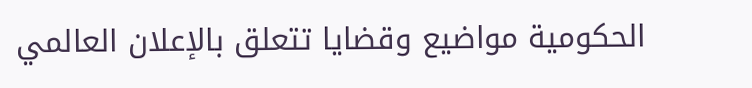الحكومية مواضيع وقضايا تتعلق بالإعلان العالمي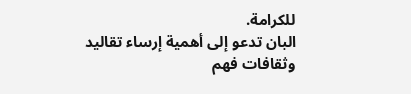للكرامة.
البان تدعو إلى أهمية إرساء تقاليد وثقافات فهم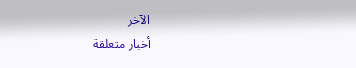الآخر
أخبار متعلقة